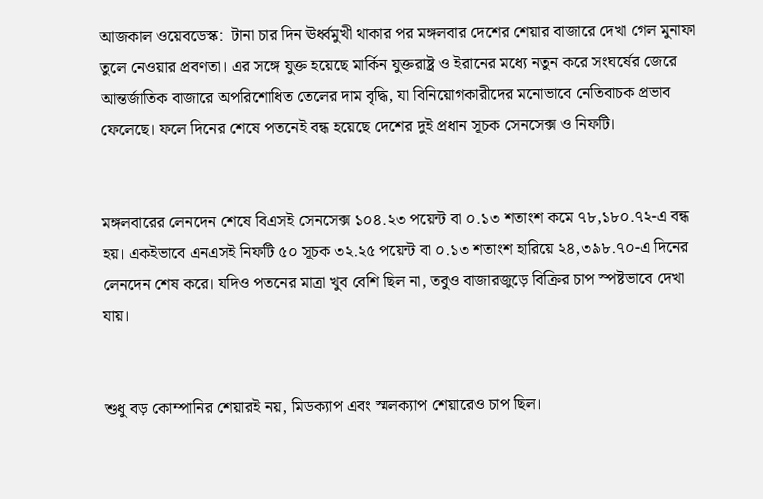আজকাল ওয়েবডেস্ক:  টানা চার দিন ঊর্ধ্বমুখী থাকার পর মঙ্গলবার দেশের শেয়ার বাজারে দেখা গেল মুনাফা তুলে নেওয়ার প্রবণতা। এর সঙ্গে যুক্ত হয়েছে মার্কিন যুক্তরাষ্ট্র ও ইরানের মধ্যে নতুন করে সংঘর্ষের জেরে আন্তর্জাতিক বাজারে অপরিশোধিত তেলের দাম বৃদ্ধি, যা বিনিয়োগকারীদের মনোভাবে নেতিবাচক প্রভাব ফেলেছে। ফলে দিনের শেষে পতনেই বন্ধ হয়েছে দেশের দুই প্রধান সূচক সেনসেক্স ও নিফটি।


মঙ্গলবারের লেনদেন শেষে বিএসই সেনসেক্স ১০৪.২৩ পয়েন্ট বা ০.১৩ শতাংশ কমে ৭৮,১৮০.৭২-এ বন্ধ হয়। একইভাবে এনএসই নিফটি ৫০ সূচক ৩২.২৫ পয়েন্ট বা ০.১৩ শতাংশ হারিয়ে ২৪,৩৯৮.৭০-এ দিনের লেনদেন শেষ করে। যদিও পতনের মাত্রা খুব বেশি ছিল না, তবুও বাজারজুড়ে বিক্রির চাপ স্পষ্টভাবে দেখা যায়।


শুধু বড় কোম্পানির শেয়ারই নয়, মিডক্যাপ এবং স্মলক্যাপ শেয়ারেও চাপ ছিল।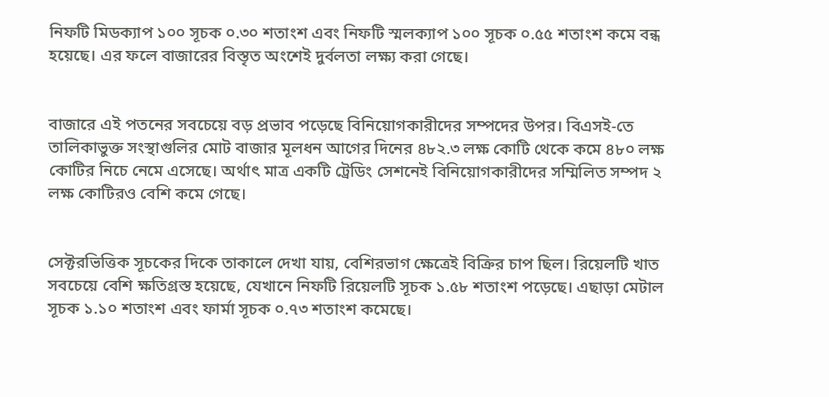নিফটি মিডক্যাপ ১০০ সূচক ০.৩০ শতাংশ এবং নিফটি স্মলক্যাপ ১০০ সূচক ০.৫৫ শতাংশ কমে বন্ধ হয়েছে। এর ফলে বাজারের বিস্তৃত অংশেই দুর্বলতা লক্ষ্য করা গেছে।


বাজারে এই পতনের সবচেয়ে বড় প্রভাব পড়েছে বিনিয়োগকারীদের সম্পদের উপর। বিএসই-তে তালিকাভুক্ত সংস্থাগুলির মোট বাজার মূলধন আগের দিনের ৪৮২.৩ লক্ষ কোটি থেকে কমে ৪৮০ লক্ষ কোটির নিচে নেমে এসেছে। অর্থাৎ মাত্র একটি ট্রেডিং সেশনেই বিনিয়োগকারীদের সম্মিলিত সম্পদ ২ লক্ষ কোটিরও বেশি কমে গেছে।


সেক্টরভিত্তিক সূচকের দিকে তাকালে দেখা যায়, বেশিরভাগ ক্ষেত্রেই বিক্রির চাপ ছিল। রিয়েলটি খাত সবচেয়ে বেশি ক্ষতিগ্রস্ত হয়েছে, যেখানে নিফটি রিয়েলটি সূচক ১.৫৮ শতাংশ পড়েছে। এছাড়া মেটাল সূচক ১.১০ শতাংশ এবং ফার্মা সূচক ০.৭৩ শতাংশ কমেছে।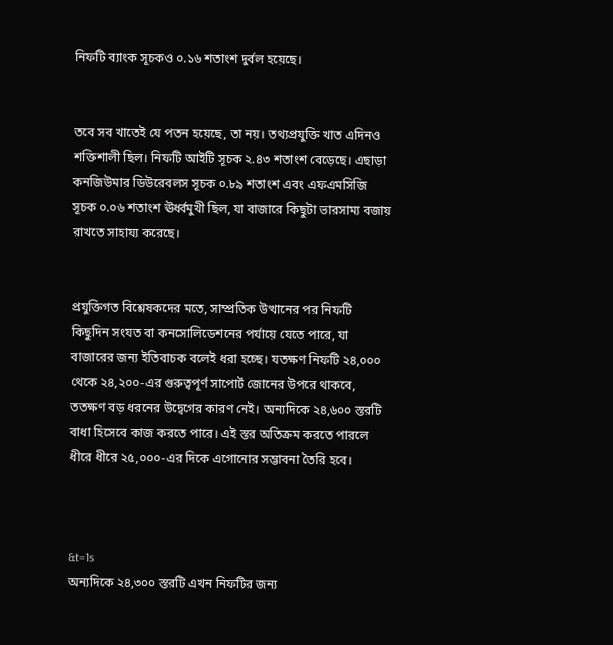নিফটি ব্যাংক সূচকও ০.১৬ শতাংশ দুর্বল হয়েছে।


তবে সব খাতেই যে পতন হয়েছে, তা নয়। তথ্যপ্রযুক্তি খাত এদিনও শক্তিশালী ছিল। নিফটি আইটি সূচক ২.৪৩ শতাংশ বেড়েছে। এছাড়া কনজিউমার ডিউরেবলস সূচক ০.৮৯ শতাংশ এবং এফএমসিজি সূচক ০.০৬ শতাংশ ঊর্ধ্বমুখী ছিল, যা বাজারে কিছুটা ভারসাম্য বজায় রাখতে সাহায্য করেছে।


প্রযুক্তিগত বিশ্লেষকদের মতে, সাম্প্রতিক উত্থানের পর নিফটি কিছুদিন সংযত বা কনসোলিডেশনের পর্যায়ে যেতে পারে, যা বাজারের জন্য ইতিবাচক বলেই ধরা হচ্ছে। যতক্ষণ নিফটি ২৪,০০০ থেকে ২৪,২০০-এর গুরুত্বপূর্ণ সাপোর্ট জোনের উপরে থাকবে, ততক্ষণ বড় ধরনের উদ্বেগের কারণ নেই। অন্যদিকে ২৪,৬০০ স্তরটি বাধা হিসেবে কাজ করতে পারে। এই স্তর অতিক্রম করতে পারলে ধীরে ধীরে ২৫,০০০-এর দিকে এগোনোর সম্ভাবনা তৈরি হবে।



&t=1s
অন্যদিকে ২৪,৩০০ স্তরটি এখন নিফটির জন্য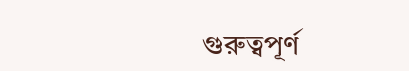গুরুত্বপূর্ণ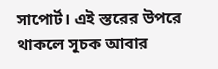সাপোর্ট। এই স্তরের উপরে থাকলে সূচক আবার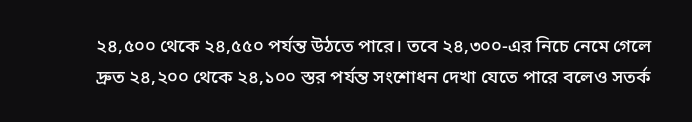২৪,৫০০ থেকে ২৪,৫৫০ পর্যন্ত উঠতে পারে। তবে ২৪,৩০০-এর নিচে নেমে গেলে দ্রুত ২৪,২০০ থেকে ২৪,১০০ স্তর পর্যন্ত সংশোধন দেখা যেতে পারে বলেও সতর্ক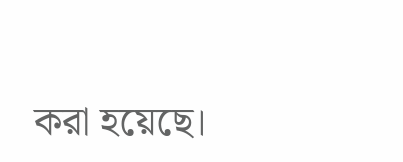করা হয়েছে।